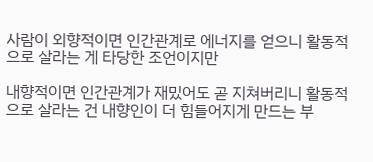사람이 외향적이면 인간관계로 에너지를 얻으니 활동적으로 살라는 게 타당한 조언이지만

내향적이면 인간관계가 재밌어도 곧 지쳐버리니 활동적으로 살라는 건 내향인이 더 힘들어지게 만드는 부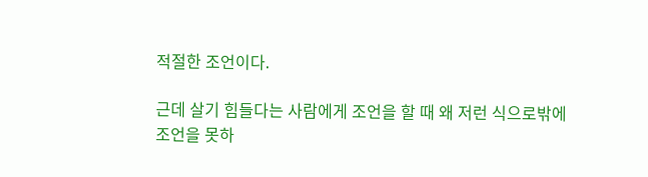적절한 조언이다.

근데 살기 힘들다는 사람에게 조언을 할 때 왜 저런 식으로밖에 조언을 못하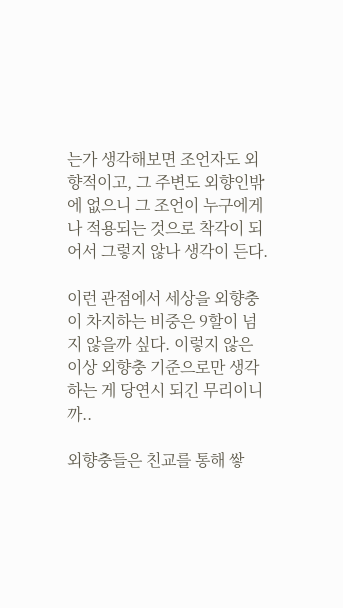는가 생각해보면 조언자도 외향적이고, 그 주변도 외향인밖에 없으니 그 조언이 누구에게나 적용되는 것으로 착각이 되어서 그렇지 않나 생각이 든다.

이런 관점에서 세상을 외향충이 차지하는 비중은 9할이 넘지 않을까 싶다. 이렇지 않은 이상 외향충 기준으로만 생각하는 게 당연시 되긴 무리이니까..

외향충들은 친교를 통해 쌓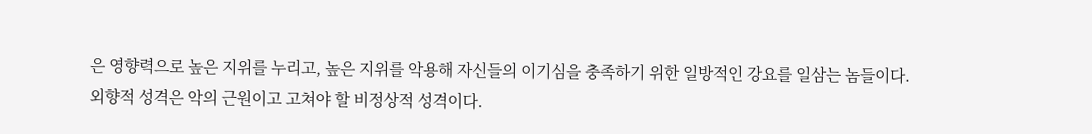은 영향력으로 높은 지위를 누리고, 높은 지위를 악용해 자신들의 이기심을 충족하기 위한 일방적인 강요를 일삼는 놈들이다. 외향적 성격은 악의 근원이고 고쳐야 할 비정상적 성격이다.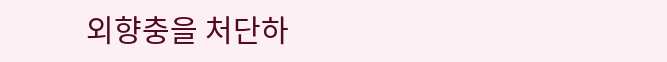외향충을 처단하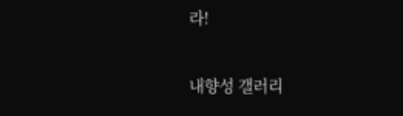라!

내향성 갤러리